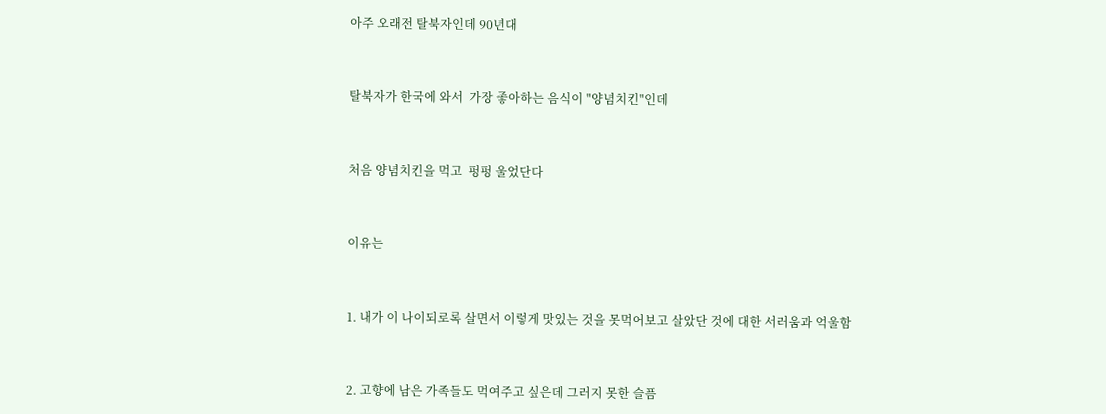아주 오래전 탈북자인데 90년대



탈북자가 한국에 와서  가장 좋아하는 음식이 "양념치킨"인데



처음 양념치킨을 먹고  펑펑 울었단다



이유는



1. 내가 이 나이되로록 살면서 이렇게 맛있는 것을 못먹어보고 살았단 것에 대한 서러움과 억울함



2. 고향에 남은 가족들도 먹여주고 싶은데 그러지 못한 슬픔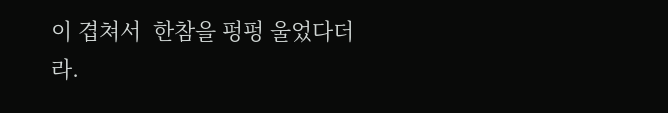이 겹쳐서  한참을 펑펑 울었다더라.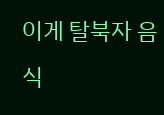이게 탈북자 음식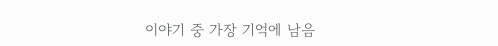이야기 중 가장 기억에 남음